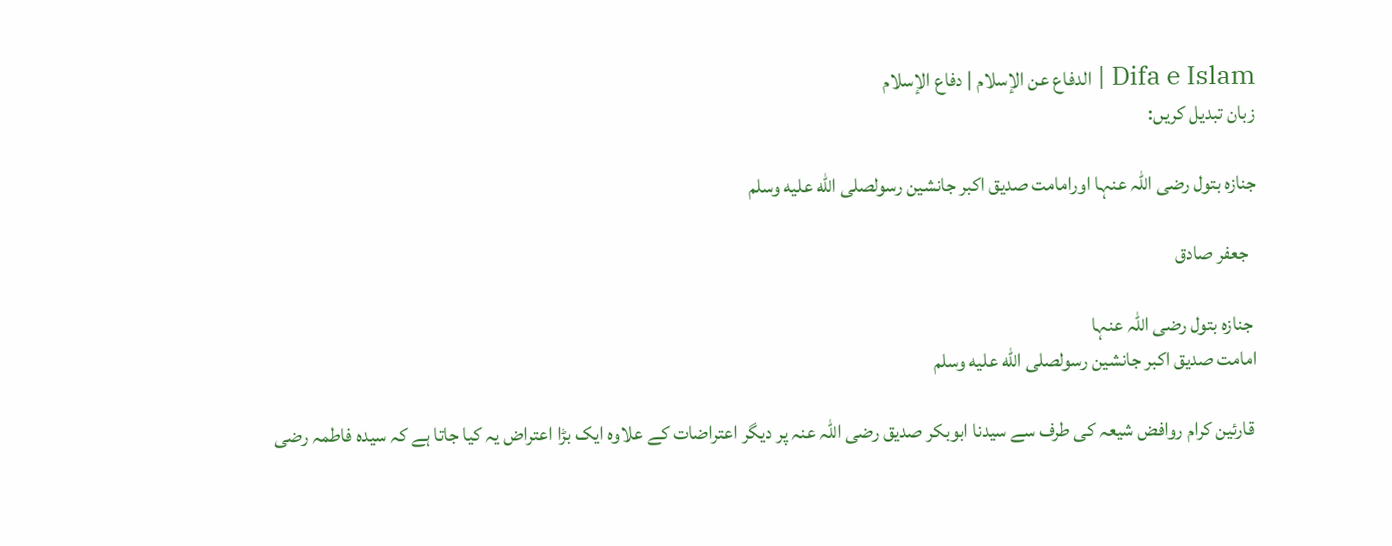Difa e Islam | الدفاع عن الإسلام | دفاع الإسلام
زبان تبدیل کریں:

جنازہ بتول رضی اللہ عنہا اورامامت صدیق اکبر جانشین رسولصلى الله عليه وسلم

  جعفر صادق

 جنازہ بتول رضی اللہ عنہا
امامت صدیق اکبر جانشین رسولصلى الله عليه وسلم

 قارئین کرام روافض شیعہ کی طرف سے سیدنا ابوبکر صدیق رضی اللہ عنہ پر دیگر اعتراضات کے علاوہ ایک بڑا اعتراض یہ کیا جاتا ہے کہ سیدہ فاطمہ رضی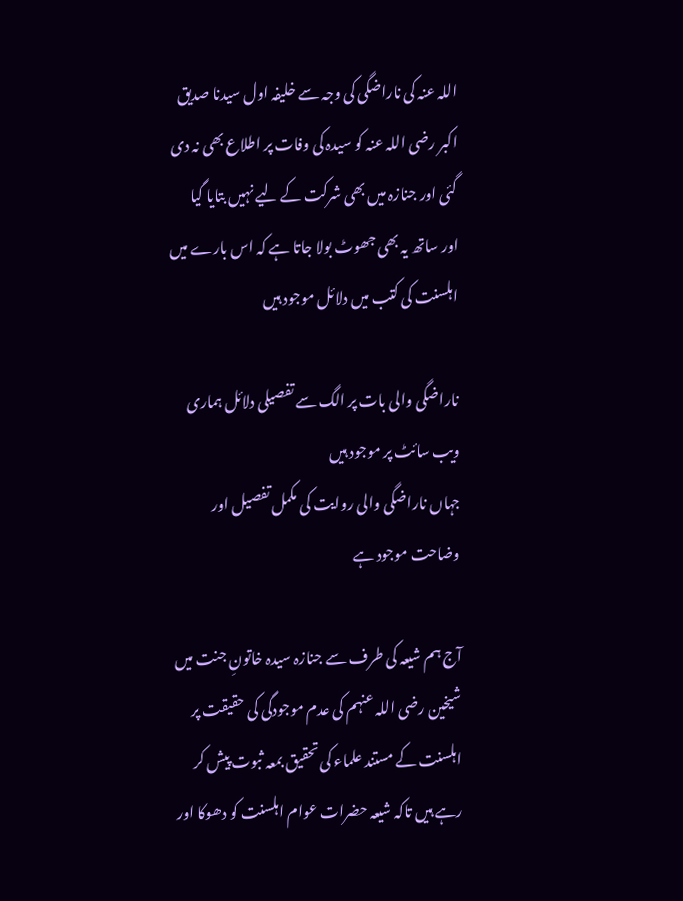اللہ عنہ کی ناراضگی کی وجہ سے خلیفہ اول سیدنا صدیق اکبر رضی اللہ عنہ کو سیدہ کی وفات پر اطلاع بھی نہ دی گئی اور جنازہ میں بھی شرکت کے لیے نہیں بتایا گیا
اور ساتھ یہ بھی جھوٹ بولا جاتا ہے کہ اس بارے میں اہلسنت کی کتب میں دلائل موجود ہیں

ناراضگی والی بات پر الگ سے تفصیلی دلائل ہماری ویب سائٹ پر موجود ہیں
جہاں ناراضگی والی روایت کی مکمل تفصیل اور وضاحت موجود ہے

آج ہم شیعہ کی طرف سے جنازہ سیدہ خاتونِ جنت میں شیخین رضی اللہ عنہم کی عدم موجودگی کی حقیقت پر اہلسنت کے مستند علماء کی تحقیق بمعہ ثبوت پیش کر رہے ہیں تاکہ شیعہ حضرات عوام اہلسنت کو دھوکا اور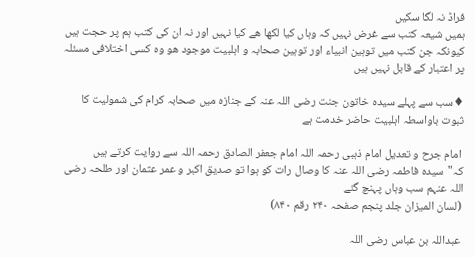فراڈ نہ لگا سکیں
ہمیں شیعہ کتب سے غرض نہیں کہ وہاں کیا لکھا ھے کیا نہیں اور نہ ان کی کتب ہم پر حجت ہیں کیونکہ جن کتب میں توہین انبیاء اور توہین صحابہ و اہلبیت موجود ھو وہ کسی اختلافی مسئلہ پر اعتبار کے قابل نہیں ہیں

♦سب سے پہلے سیدہ خاتون جنت رضی اللہ عنہ کے جنازہ میں صحابہ کرام کی شمولیت کا ثبوت باواسطہ اہلبیت حاضر خدمت ہے

 امام جرح و تعدیل امام ذہبی رحمہ اللہ امام جعفر الصادق رحمہ اللہ سے روایت کرتے ہیں کہ"سیدہ فاطمہ رضی اللہ عنہ کا وصال رات کو ہوا تو صدیق اکبر و عمر عثمان اور طلحہ رضی اللہ عنہم سب وہاں پہنچ گئے
 (لسان المیزان جلد پنجم صفحہ ۲۴۰ رقم ۸۴۰)

 عبداللہ بن عباس رضی اللہ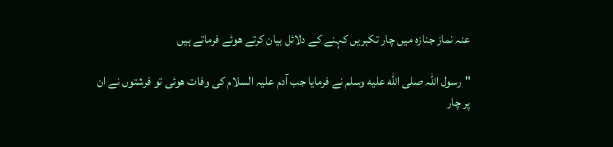عنہ نماز جنازہ میں چار تکبریں کہنے کے دلائل بیان کرتے ھوئے فرماتے ہیں

"رسول اللہ صلى الله عليه وسلم نے فرمایا جب آدم علیہ السلام کی وفات ھوئی تو فرشتوں نے ان پر چار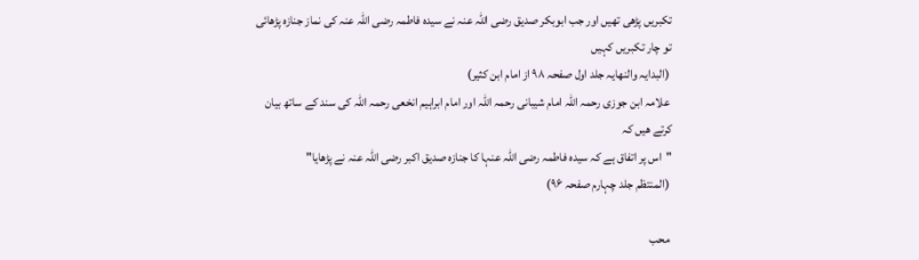تکبریں پڑھی تھیں اور جب ابوبکر صدیق رضی اللہ عنہ نے سیدہ فاطمہ رضی اللہ عنہ کی نماز جنازہ پڑھائی تو چار تکبریں کہیں
 (البدایہ والنھایہ جلد اول صفحہ ۹۸ از امام ابن کثیر)
 علامہ ابن جوزی رحمہ اللہ امام شیبانی رحمہ اللہ اور امام ابراہیم انخعی رحمہ اللہ کی سند کے ساتھ بیان کرتے ھیں کہ
"اس پر اتفاق ہے کہ سیدہ فاطمہ رضی اللہ عنہا کا جنازہ صدیق اکبر رضی اللہ عنہ نے پڑھایا"
 (المنتظم جلد چہارم صفحہ ۹۶)

 محب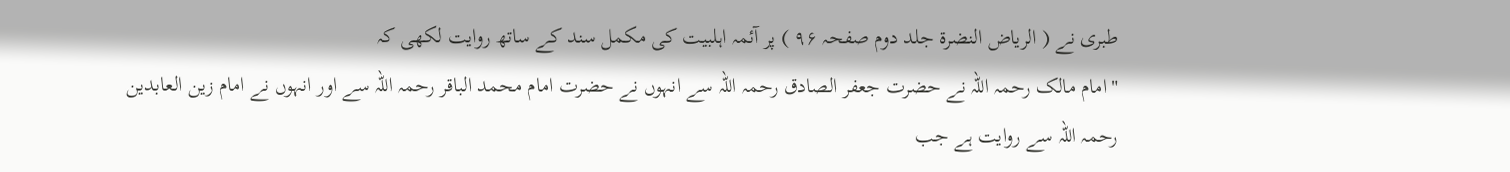طبری نے ( الریاض النضرۃ جلد دوم صفحہ ۹۶ ) پر آئمہ اہلبیت کی مکمل سند کے ساتھ روایت لکھی کہ
"امام مالک رحمہ اللہ نے حضرت جعفر الصادق رحمہ اللہ سے انہوں نے حضرت امام محمد الباقر رحمہ اللہ سے اور انہوں نے امام زین العابدین رحمہ اللہ سے روایت ہے جب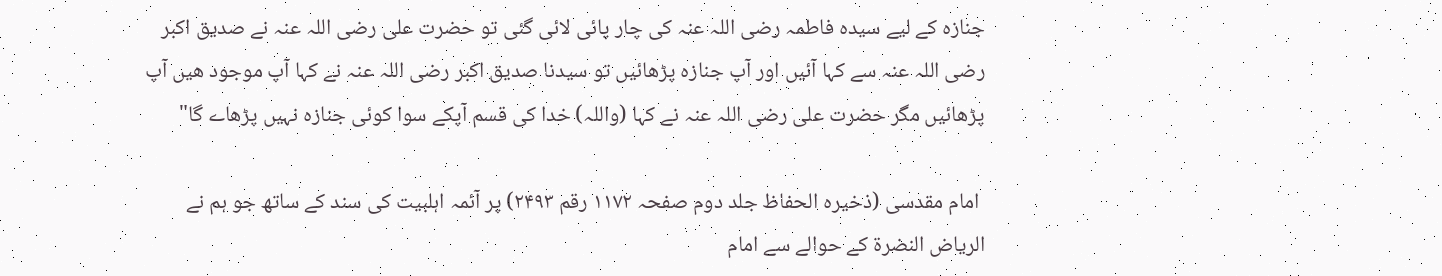جنازہ کے لیے سیدہ فاطمہ رضی اللہ عنہ کی چار پائی لائی گئی تو حضرت علی رضی اللہ عنہ نے صدیق اکبر رضی اللہ عنہ سے کہا آئیں اور آپ جنازہ پڑھائیں تو سیدنا صدیق اکبر رضی اللہ عنہ نے کہا آپ موجود ھیں آپ پڑھائیں مگر حضرت علی رضی اللہ عنہ نے کہا (واللہ) خدا کی قسم آپکے سوا کوئی جنازہ نہیں پڑھاے گا"

 امام مقدسی (ذخیرہ الحفاظ جلد دوم صفحہ ۱۱۷۲ رقم ۲۴۹۳) پر آئمہ اہلبیت کی سند کے ساتھ جو ہم نے الریاض النضرۃ کے حوالے سے امام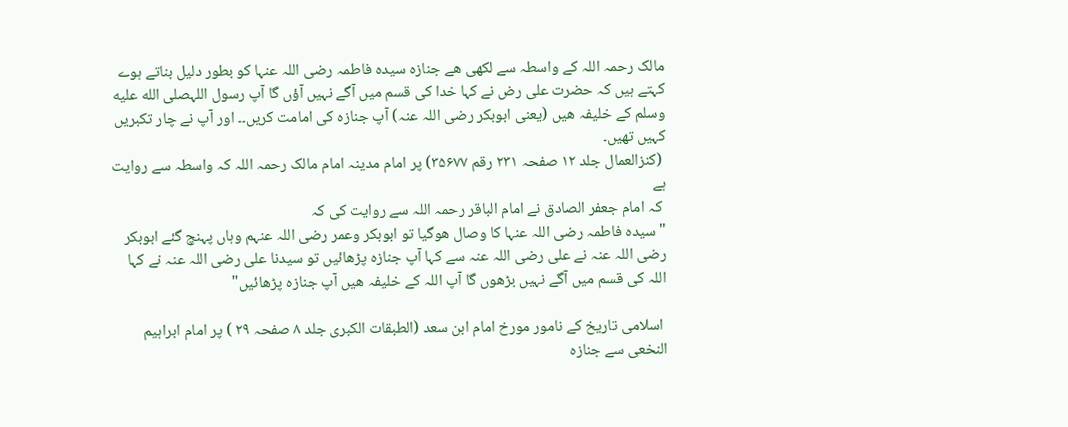مالک رحمہ اللہ کے واسطہ سے لکھی ھے جنازہ سیدہ فاطمہ رضی اللہ عنہا کو بطور دلیل بناتے ہوے کہتے ہیں کہ حضرت علی رض نے کہا خدا کی قسم میں آگے نہیں آؤں گا آپ رسول اللہصلى الله عليه وسلم کے خلیفہ ھیں (یعنی ابوبکر رضی اللہ عنہ) آپ جنازہ کی امامت کریں۔۔ اور آپ نے چار تکبریں کہیں تھیں۔
 (کنزالعمال جلد ۱۲ صفحہ ۲۳۱ رقم ۳۵۶۷۷) پر امام مدینہ امام مالک رحمہ اللہ کہ واسطہ سے روایت ہے
 کہ امام جعفر الصادق نے امام الباقر رحمہ اللہ سے روایت کی کہ
"سیدہ فاطمہ رضی اللہ عنہا کا وصال ھوگیا تو ابوبکر وعمر رضی اللہ عنہم وہاں پہنچ گئے ابوبکر رضی اللہ عنہ نے علی رضی اللہ عنہ سے کہا آپ جنازہ پڑھائیں تو سیدنا علی رضی اللہ عنہ نے کہا اللہ کی قسم میں آگے نہیں بڑھوں گا آپ اللہ کے خلیفہ ھیں آپ جنازہ پڑھائیں"

 اسلامی تاریخ کے نامور مورخ امام ابن سعد (الطبقات الکبری جلد ۸ صفحہ ۲۹ ) پر امام ابراہیم النخعی سے جنازہ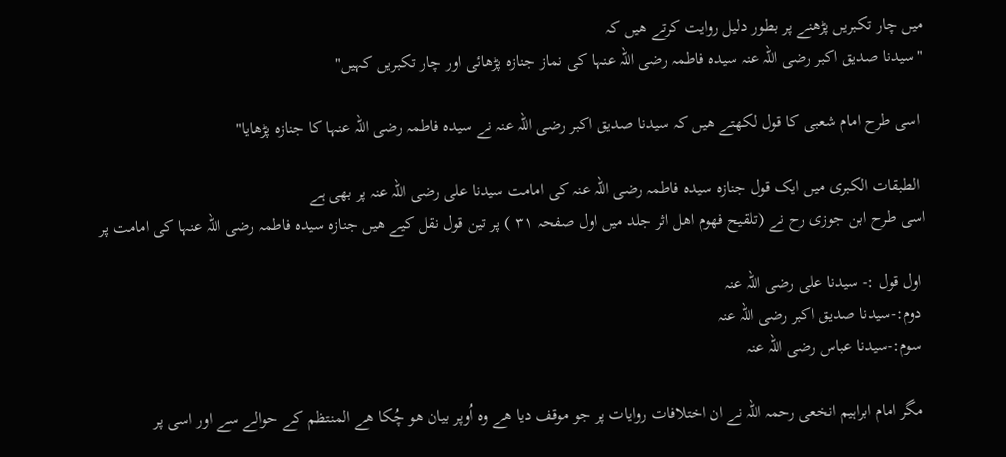میں چار تکبریں پڑھنے پر بطور دلیل روایت کرتے ھیں کہ
"سیدنا صدیق اکبر رضی اللہ عنہ سیدہ فاطمہ رضی اللہ عنہا کی نماز جنازہ پڑھائی اور چار تکبریں کہیں"

 اسی طرح امام شعبی کا قول لکھتے ھیں کہ سیدنا صدیق اکبر رضی اللہ عنہ نے سیدہ فاطمہ رضی اللہ عنہا کا جنازہ پڑھایا"

 الطبقات الکبری میں ایک قول جنازہ سیدہ فاطمہ رضی اللہ عنہ کی امامت سیدنا علی رضی اللہ عنہ پر بھی ہے
اسی طرح ابن جوزی رح نے (تلقیح فھوم اھل اثر جلد میں اول صفحہ ۳۱ ) پر تین قول نقل کیے ھیں جنازہ سیدہ فاطمہ رضی اللہ عنہا کی امامت پر

 اول قول :- سیدنا علی رضی اللہ عنہ
 دوم:-سیدنا صدیق اکبر رضی اللہ عنہ
 سوم:-سیدنا عباس رضی اللہ عنہ

 مگر امام ابراہیم انخعی رحمہ اللہ نے ان اختلافات روایات پر جو موقف دیا ھے وہ اُوپر بیان ھو چُکا ھے المنتظم کے حوالے سے اور اسی پر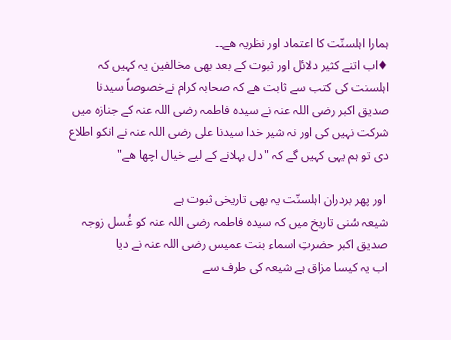ہمارا اہلسنّت کا اعتماد اور نظریہ ھے۔۔
♦اب اتنے کثیر دلائل اور ثبوت کے بعد بھی مخالفین یہ کہیں کہ اہلسنت کی کتب سے ثابت ھے کہ صحابہ کرام نےخصوصاً سیدنا صدیق اکبر رضی اللہ عنہ نے سیدہ فاطمہ رضی اللہ عنہ کے جنازہ میں شرکت نہیں کی اور نہ شیر خدا سیدنا علی رضی اللہ عنہ نے انکو اطلاع دی تو ہم یہی کہیں گے کہ "دل بہلانے کے لیے خیال اچھا ھے"

 اور پھر بردران اہلسنّت یہ بھی تاریخی ثبوت ہے
شیعہ سُنی تاریخ میں کہ سیدہ فاطمہ رضی اللہ عنہ کو غُسل زوجہ صدیق اکبر حضرتِ اسماء بنت عمیس رضی اللہ عنہ نے دیا
اب یہ کیسا مزاق ہے شیعہ کی طرف سے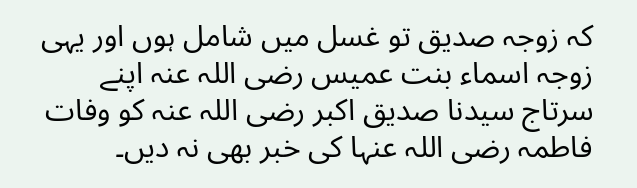کہ زوجہ صدیق تو غسل میں شامل ہوں اور یہی زوجہ اسماء بنت عمیس رضی اللہ عنہ اپنے سرتاج سیدنا صدیق اکبر رضی اللہ عنہ کو وفات فاطمہ رضی اللہ عنہا کی خبر بھی نہ دیں۔